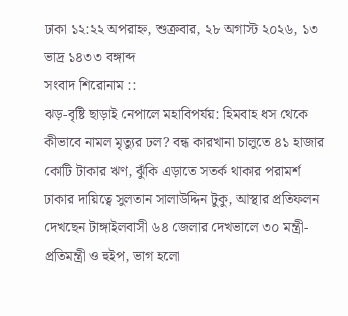ঢাকা ১২:২২ অপরাহ্ন, শুক্রবার, ২৮ অগাস্ট ২০২৬, ১৩ ভাদ্র ১৪৩৩ বঙ্গাব্দ
সংবাদ শিরোনাম ::
ঝড়-বৃষ্টি ছাড়াই নেপালে মহাবিপর্যয়: হিমবাহ ধস থেকে কীভাবে নামল মৃত্যুর ঢল? বন্ধ কারখানা চালুতে ৪১ হাজার কোটি টাকার ঋণ, ঝুঁকি এড়াতে সতর্ক থাকার পরামর্শ ঢাকার দায়িত্বে সুলতান সালাউদ্দিন টুকু, আস্থার প্রতিফলন দেখছেন টাঙ্গাইলবাসী ৬৪ জেলার দেখভালে ৩০ মন্ত্রী-প্রতিমন্ত্রী ও হুইপ, ভাগ হলো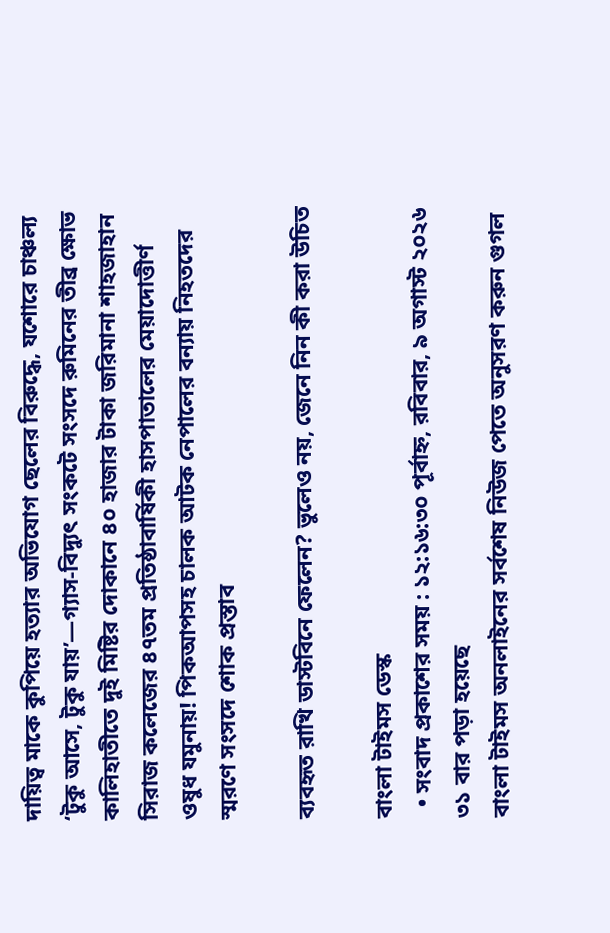দায়িত্ব মাকে কুপিয়ে হত্যার অভিযোগ ছেলের বিরুদ্ধে, যশোরে চাঞ্চল্য ‘টুকু আসে, টুকু যায়’—গ্যাস-বিদ্যুৎ সংকটে সংসদে রুমিনের তীব্র ক্ষোভ কালিহাতীতে দুই মিষ্টির দোকানে ৪০ হাজার টাকা জরিমানা শাহজাহান সিরাজ কলেজের ৪৭তম প্রতিষ্ঠাবার্ষিকী হাসপাতালের মেয়াদোত্তীর্ণ ওষুধ যমুনায়! পিকআপসহ চালক আটক নেপালের বন্যায় নিহতদের স্মরণে সংসদে শোক প্রস্তাব

ব্যবহৃত রাখি ডাস্টবিনে ফেলেন? ভুলেও নয়, জেনে নিন কী করা উচিত

বাংলা টাইমস ডেস্ক
  • সংবাদ প্রকাশের সময় : ১২:১৬:৩০ পূর্বাহ্ন, রবিবার, ৯ অগাস্ট ২০২৬ ৩১ বার পড়া হয়েছে
বাংলা টাইমস অনলাইনের সর্বশেষ নিউজ পেতে অনুসরণ করুন গুগল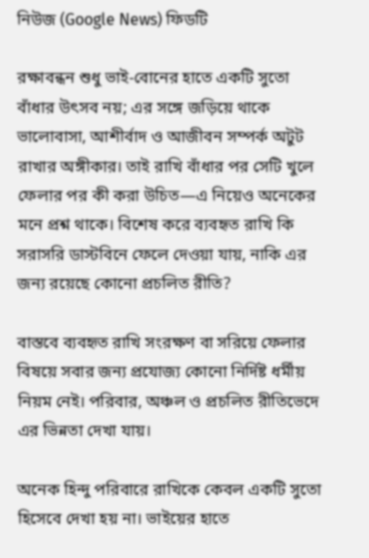নিউজ (Google News) ফিডটি

রক্ষাবন্ধন শুধু ভাই-বোনের হাতে একটি সুতো বাঁধার উৎসব নয়; এর সঙ্গে জড়িয়ে থাকে ভালোবাসা, আশীর্বাদ ও আজীবন সম্পর্ক অটুট রাখার অঙ্গীকার। তাই রাখি বাঁধার পর সেটি খুলে ফেলার পর কী করা উচিত—এ নিয়েও অনেকের মনে প্রশ্ন থাকে। বিশেষ করে ব্যবহৃত রাখি কি সরাসরি ডাস্টবিনে ফেলে দেওয়া যায়, নাকি এর জন্য রয়েছে কোনো প্রচলিত রীতি?

বাস্তবে ব্যবহৃত রাখি সংরক্ষণ বা সরিয়ে ফেলার বিষয়ে সবার জন্য প্রযোজ্য কোনো নির্দিষ্ট ধর্মীয় নিয়ম নেই। পরিবার, অঞ্চল ও প্রচলিত রীতিভেদে এর ভিন্নতা দেখা যায়।

অনেক হিন্দু পরিবারে রাখিকে কেবল একটি সুতো হিসেবে দেখা হয় না। ভাইয়ের হাতে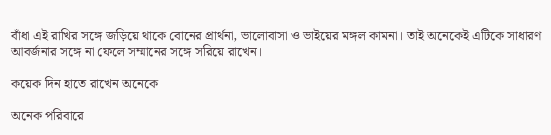বাঁধা এই রাখির সঙ্গে জড়িয়ে থাকে বোনের প্রার্থনা, ভালোবাসা ও ভাইয়ের মঙ্গল কামনা। তাই অনেকেই এটিকে সাধারণ আবর্জনার সঙ্গে না ফেলে সম্মানের সঙ্গে সরিয়ে রাখেন।

কয়েক দিন হাতে রাখেন অনেকে

অনেক পরিবারে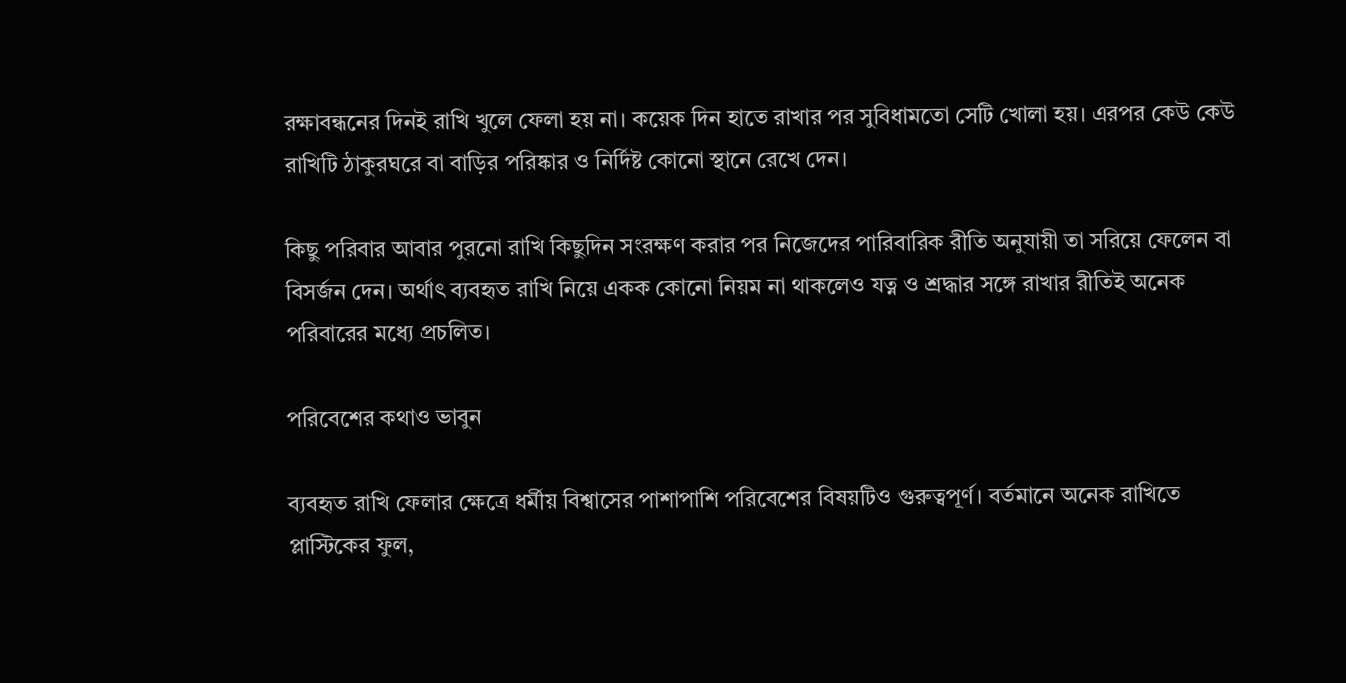রক্ষাবন্ধনের দিনই রাখি খুলে ফেলা হয় না। কয়েক দিন হাতে রাখার পর সুবিধামতো সেটি খোলা হয়। এরপর কেউ কেউ রাখিটি ঠাকুরঘরে বা বাড়ির পরিষ্কার ও নির্দিষ্ট কোনো স্থানে রেখে দেন।

কিছু পরিবার আবার পুরনো রাখি কিছুদিন সংরক্ষণ করার পর নিজেদের পারিবারিক রীতি অনুযায়ী তা সরিয়ে ফেলেন বা বিসর্জন দেন। অর্থাৎ ব্যবহৃত রাখি নিয়ে একক কোনো নিয়ম না থাকলেও যত্ন ও শ্রদ্ধার সঙ্গে রাখার রীতিই অনেক পরিবারের মধ্যে প্রচলিত।

পরিবেশের কথাও ভাবুন

ব্যবহৃত রাখি ফেলার ক্ষেত্রে ধর্মীয় বিশ্বাসের পাশাপাশি পরিবেশের বিষয়টিও গুরুত্বপূর্ণ। বর্তমানে অনেক রাখিতে প্লাস্টিকের ফুল,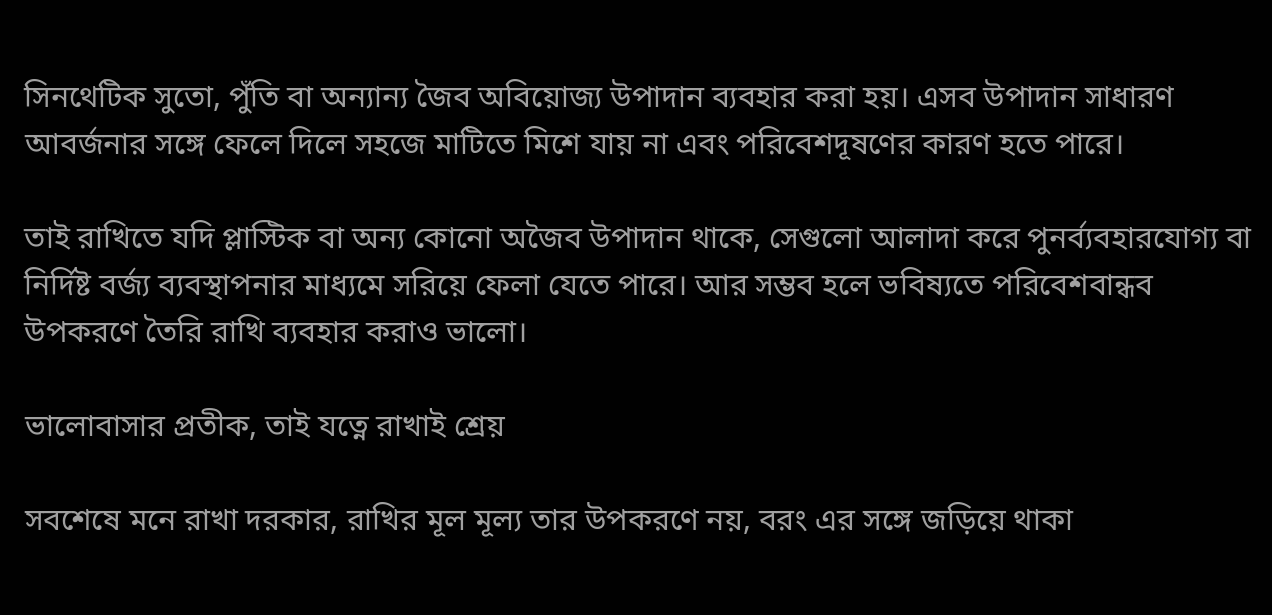সিনথেটিক সুতো, পুঁতি বা অন্যান্য জৈব অবিয়োজ্য উপাদান ব্যবহার করা হয়। এসব উপাদান সাধারণ আবর্জনার সঙ্গে ফেলে দিলে সহজে মাটিতে মিশে যায় না এবং পরিবেশদূষণের কারণ হতে পারে।

তাই রাখিতে যদি প্লাস্টিক বা অন্য কোনো অজৈব উপাদান থাকে, সেগুলো আলাদা করে পুনর্ব্যবহারযোগ্য বা নির্দিষ্ট বর্জ্য ব্যবস্থাপনার মাধ্যমে সরিয়ে ফেলা যেতে পারে। আর সম্ভব হলে ভবিষ্যতে পরিবেশবান্ধব উপকরণে তৈরি রাখি ব্যবহার করাও ভালো।

ভালোবাসার প্রতীক, তাই যত্নে রাখাই শ্রেয়

সবশেষে মনে রাখা দরকার, রাখির মূল মূল্য তার উপকরণে নয়, বরং এর সঙ্গে জড়িয়ে থাকা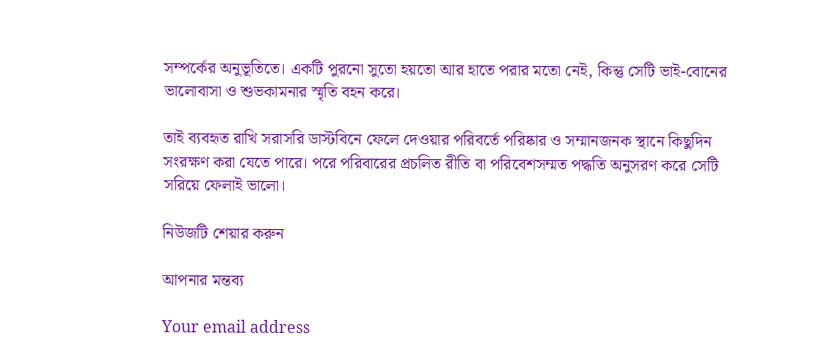সম্পর্কের অনুভূতিতে। একটি পুরনো সুতো হয়তো আর হাতে পরার মতো নেই, কিন্তু সেটি ভাই-বোনের ভালোবাসা ও শুভকামনার স্মৃতি বহন করে।

তাই ব্যবহৃত রাখি সরাসরি ডাস্টবিনে ফেলে দেওয়ার পরিবর্তে পরিষ্কার ও সম্মানজনক স্থানে কিছুদিন সংরক্ষণ করা যেতে পারে। পরে পরিবারের প্রচলিত রীতি বা পরিবেশসম্মত পদ্ধতি অনুসরণ করে সেটি সরিয়ে ফেলাই ভালো।

নিউজটি শেয়ার করুন

আপনার মন্তব্য

Your email address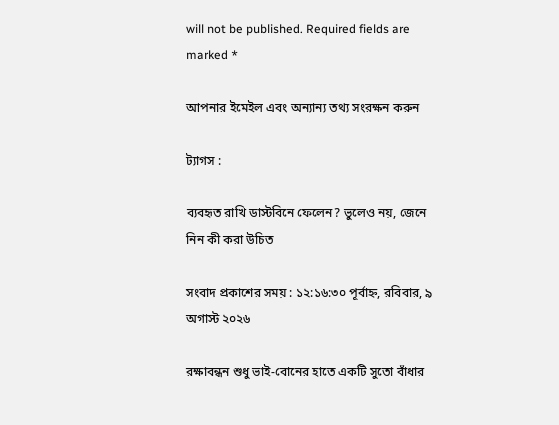will not be published. Required fields are marked *

আপনার ইমেইল এবং অন্যান্য তথ্য সংরক্ষন করুন

ট্যাগস :

ব্যবহৃত রাখি ডাস্টবিনে ফেলেন? ভুলেও নয়, জেনে নিন কী করা উচিত

সংবাদ প্রকাশের সময় : ১২:১৬:৩০ পূর্বাহ্ন, রবিবার, ৯ অগাস্ট ২০২৬

রক্ষাবন্ধন শুধু ভাই-বোনের হাতে একটি সুতো বাঁধার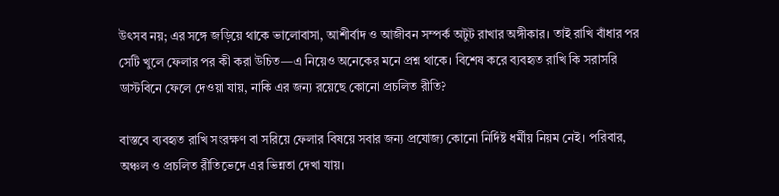উৎসব নয়; এর সঙ্গে জড়িয়ে থাকে ভালোবাসা, আশীর্বাদ ও আজীবন সম্পর্ক অটুট রাখার অঙ্গীকার। তাই রাখি বাঁধার পর সেটি খুলে ফেলার পর কী করা উচিত—এ নিয়েও অনেকের মনে প্রশ্ন থাকে। বিশেষ করে ব্যবহৃত রাখি কি সরাসরি ডাস্টবিনে ফেলে দেওয়া যায়, নাকি এর জন্য রয়েছে কোনো প্রচলিত রীতি?

বাস্তবে ব্যবহৃত রাখি সংরক্ষণ বা সরিয়ে ফেলার বিষয়ে সবার জন্য প্রযোজ্য কোনো নির্দিষ্ট ধর্মীয় নিয়ম নেই। পরিবার, অঞ্চল ও প্রচলিত রীতিভেদে এর ভিন্নতা দেখা যায়।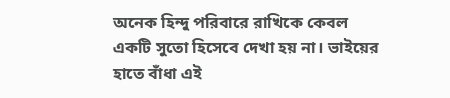অনেক হিন্দু পরিবারে রাখিকে কেবল একটি সুতো হিসেবে দেখা হয় না। ভাইয়ের হাতে বাঁধা এই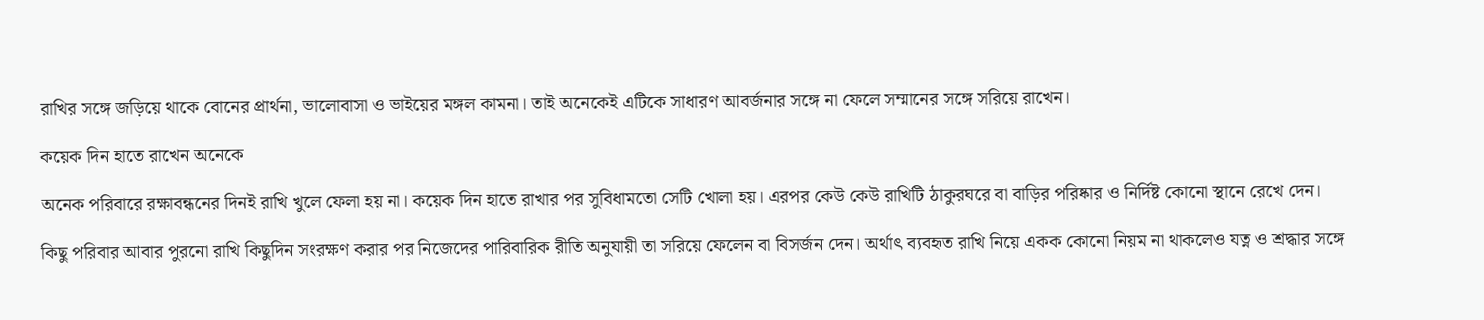রাখির সঙ্গে জড়িয়ে থাকে বোনের প্রার্থনা, ভালোবাসা ও ভাইয়ের মঙ্গল কামনা। তাই অনেকেই এটিকে সাধারণ আবর্জনার সঙ্গে না ফেলে সম্মানের সঙ্গে সরিয়ে রাখেন।

কয়েক দিন হাতে রাখেন অনেকে

অনেক পরিবারে রক্ষাবন্ধনের দিনই রাখি খুলে ফেলা হয় না। কয়েক দিন হাতে রাখার পর সুবিধামতো সেটি খোলা হয়। এরপর কেউ কেউ রাখিটি ঠাকুরঘরে বা বাড়ির পরিষ্কার ও নির্দিষ্ট কোনো স্থানে রেখে দেন।

কিছু পরিবার আবার পুরনো রাখি কিছুদিন সংরক্ষণ করার পর নিজেদের পারিবারিক রীতি অনুযায়ী তা সরিয়ে ফেলেন বা বিসর্জন দেন। অর্থাৎ ব্যবহৃত রাখি নিয়ে একক কোনো নিয়ম না থাকলেও যত্ন ও শ্রদ্ধার সঙ্গে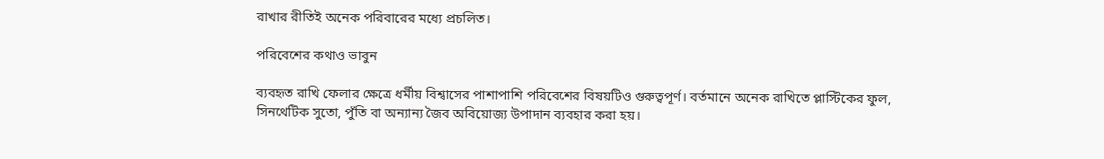রাখার রীতিই অনেক পরিবারের মধ্যে প্রচলিত।

পরিবেশের কথাও ভাবুন

ব্যবহৃত রাখি ফেলার ক্ষেত্রে ধর্মীয় বিশ্বাসের পাশাপাশি পরিবেশের বিষয়টিও গুরুত্বপূর্ণ। বর্তমানে অনেক রাখিতে প্লাস্টিকের ফুল, সিনথেটিক সুতো, পুঁতি বা অন্যান্য জৈব অবিয়োজ্য উপাদান ব্যবহার করা হয়।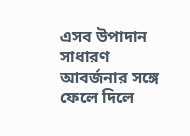এসব উপাদান সাধারণ আবর্জনার সঙ্গে ফেলে দিলে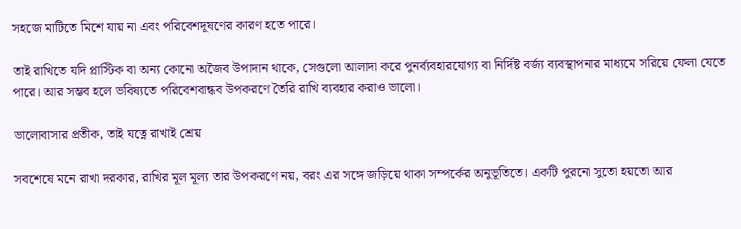সহজে মাটিতে মিশে যায় না এবং পরিবেশদূষণের কারণ হতে পারে।

তাই রাখিতে যদি প্লাস্টিক বা অন্য কোনো অজৈব উপাদান থাকে, সেগুলো আলাদা করে পুনর্ব্যবহারযোগ্য বা নির্দিষ্ট বর্জ্য ব্যবস্থাপনার মাধ্যমে সরিয়ে ফেলা যেতে পারে। আর সম্ভব হলে ভবিষ্যতে পরিবেশবান্ধব উপকরণে তৈরি রাখি ব্যবহার করাও ভালো।

ভালোবাসার প্রতীক, তাই যত্নে রাখাই শ্রেয়

সবশেষে মনে রাখা দরকার, রাখির মূল মূল্য তার উপকরণে নয়, বরং এর সঙ্গে জড়িয়ে থাকা সম্পর্কের অনুভূতিতে। একটি পুরনো সুতো হয়তো আর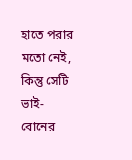হাতে পরার মতো নেই, কিন্তু সেটি ভাই-বোনের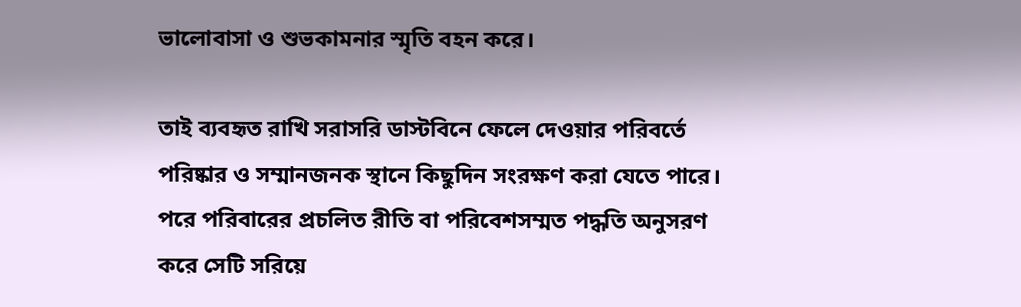ভালোবাসা ও শুভকামনার স্মৃতি বহন করে।

তাই ব্যবহৃত রাখি সরাসরি ডাস্টবিনে ফেলে দেওয়ার পরিবর্তে পরিষ্কার ও সম্মানজনক স্থানে কিছুদিন সংরক্ষণ করা যেতে পারে। পরে পরিবারের প্রচলিত রীতি বা পরিবেশসম্মত পদ্ধতি অনুসরণ করে সেটি সরিয়ে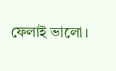ফেলাই ভালো।